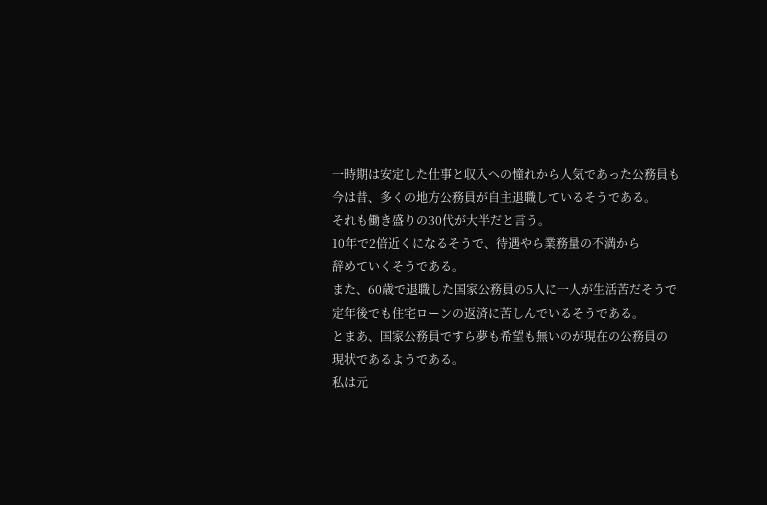一時期は安定した仕事と収入への憧れから人気であった公務員も
今は昔、多くの地方公務員が自主退職しているそうである。
それも働き盛りの30代が大半だと言う。
10年で2倍近くになるそうで、待遇やら業務量の不満から
辞めていくそうである。
また、60歳で退職した国家公務員の5人に一人が生活苦だそうで
定年後でも住宅ローンの返済に苦しんでいるそうである。
とまあ、国家公務員ですら夢も希望も無いのが現在の公務員の
現状であるようである。
私は元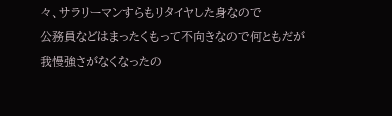々、サラリーマンすらもリタイヤした身なので
公務員などはまったくもって不向きなので何ともだが
我慢強さがなくなったの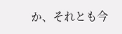か、それとも今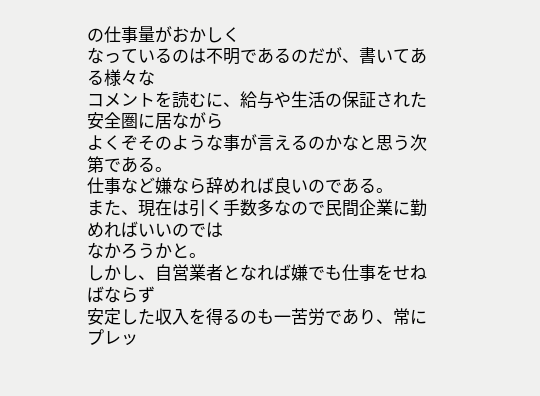の仕事量がおかしく
なっているのは不明であるのだが、書いてある様々な
コメントを読むに、給与や生活の保証された安全圏に居ながら
よくぞそのような事が言えるのかなと思う次第である。
仕事など嫌なら辞めれば良いのである。
また、現在は引く手数多なので民間企業に勤めればいいのでは
なかろうかと。
しかし、自営業者となれば嫌でも仕事をせねばならず
安定した収入を得るのも一苦労であり、常にプレッ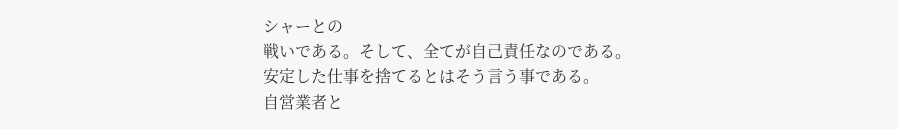シャーとの
戦いである。そして、全てが自己責任なのである。
安定した仕事を捨てるとはそう言う事である。
自営業者と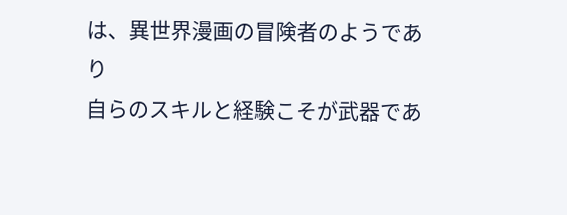は、異世界漫画の冒険者のようであり
自らのスキルと経験こそが武器であ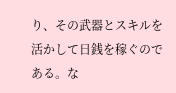り、その武器とスキルを
活かして日銭を稼ぐのである。な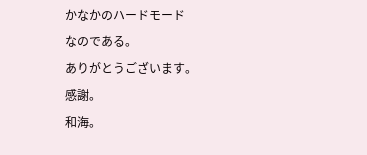かなかのハードモード
なのである。
ありがとうございます。
感謝。
和海。